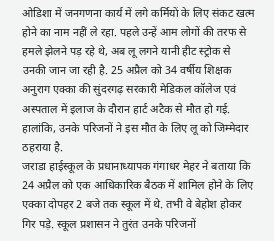ओडिशा में जनगणना कार्य में लगे कर्मियों के लिए संकट खत्म होने का नाम नहीं ले रहा. पहले उन्हें आम लोगों की तरफ से हमले झेलने पड़ रहे थे, अब लू लगने यानी हीट स्ट्रोक से उनकी जान जा रही है. 25 अप्रैल को 34 वर्षीय शिक्षक अनुराग एक्का की सुंदरगढ़ सरकारी मेडिकल कॉलेज एवं अस्पताल में इलाज के दौरान हार्ट अटैक से मौत हो गई. हालांकि, उनके परिजनों ने इस मौत के लिए लू को जिम्मेदार ठहराया है.
जराडा हाईस्कूल के प्रधानाध्यापक गंगाधर मेहर ने बताया कि 24 अप्रैल को एक आधिकारिक बैठक में शामिल होने के लिए एक्का दोपहर 2 बजे तक स्कूल में थे. तभी वे बेहोश होकर गिर पड़े. स्कूल प्रशासन ने तुरंत उनके परिजनों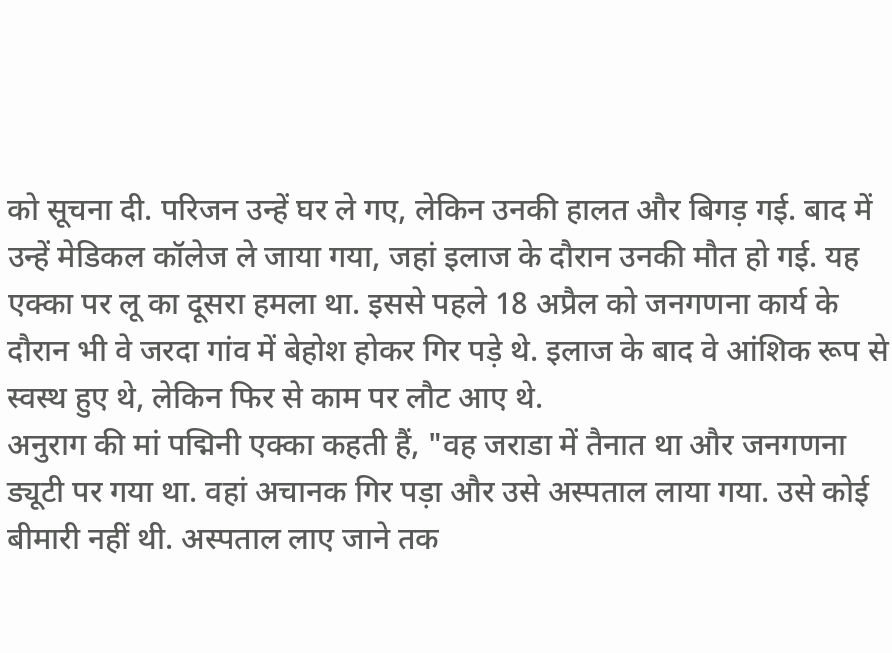को सूचना दी. परिजन उन्हें घर ले गए, लेकिन उनकी हालत और बिगड़ गई. बाद में उन्हें मेडिकल कॉलेज ले जाया गया, जहां इलाज के दौरान उनकी मौत हो गई. यह एक्का पर लू का दूसरा हमला था. इससे पहले 18 अप्रैल को जनगणना कार्य के दौरान भी वे जरदा गांव में बेहोश होकर गिर पड़े थे. इलाज के बाद वे आंशिक रूप से स्वस्थ हुए थे, लेकिन फिर से काम पर लौट आए थे.
अनुराग की मां पद्मिनी एक्का कहती हैं, "वह जराडा में तैनात था और जनगणना ड्यूटी पर गया था. वहां अचानक गिर पड़ा और उसे अस्पताल लाया गया. उसे कोई बीमारी नहीं थी. अस्पताल लाए जाने तक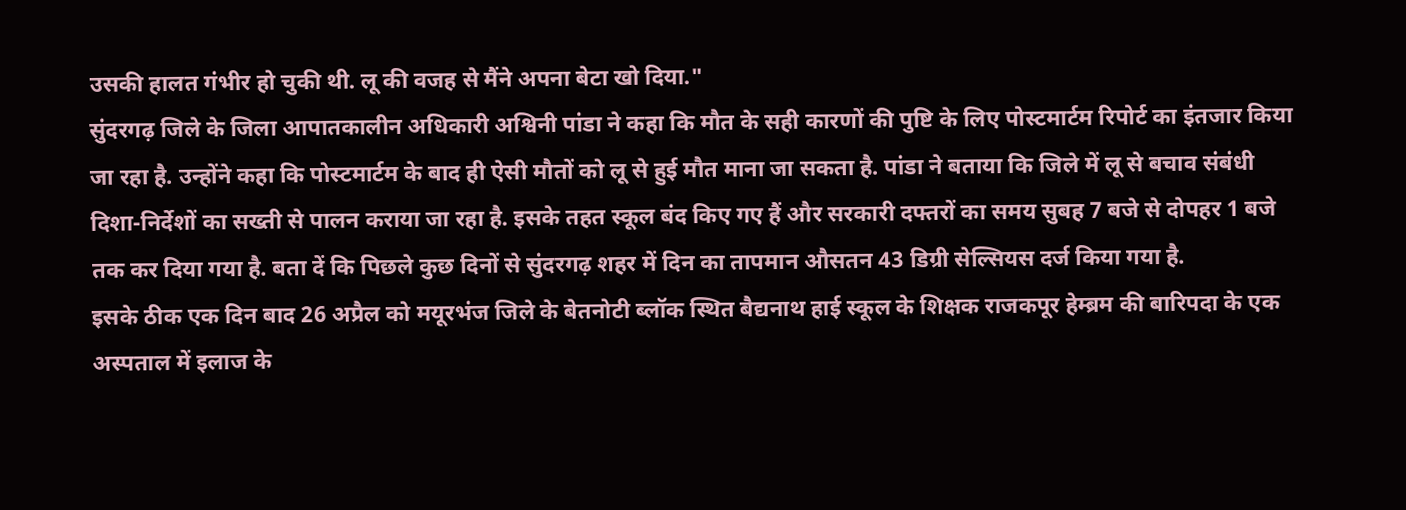उसकी हालत गंभीर हो चुकी थी. लू की वजह से मैंने अपना बेटा खो दिया."
सुंदरगढ़ जिले के जिला आपातकालीन अधिकारी अश्विनी पांडा ने कहा कि मौत के सही कारणों की पुष्टि के लिए पोस्टमार्टम रिपोर्ट का इंतजार किया जा रहा है. उन्होंने कहा कि पोस्टमार्टम के बाद ही ऐसी मौतों को लू से हुई मौत माना जा सकता है. पांडा ने बताया कि जिले में लू से बचाव संबंधी दिशा-निर्देशों का सख्ती से पालन कराया जा रहा है. इसके तहत स्कूल बंद किए गए हैं और सरकारी दफ्तरों का समय सुबह 7 बजे से दोपहर 1 बजे तक कर दिया गया है. बता दें कि पिछले कुछ दिनों से सुंदरगढ़ शहर में दिन का तापमान औसतन 43 डिग्री सेल्सियस दर्ज किया गया है.
इसके ठीक एक दिन बाद 26 अप्रैल को मयूरभंज जिले के बेतनोटी ब्लॉक स्थित बैद्यनाथ हाई स्कूल के शिक्षक राजकपूर हेम्ब्रम की बारिपदा के एक अस्पताल में इलाज के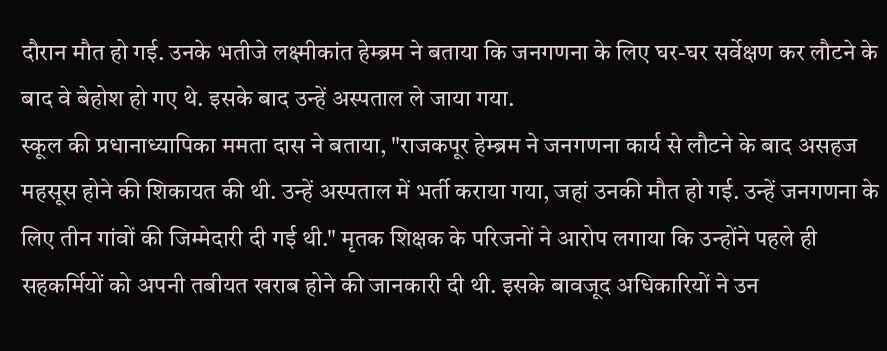दौरान मौत हो गई. उनके भतीजे लक्ष्मीकांत हेम्ब्रम ने बताया कि जनगणना के लिए घर-घर सर्वेक्षण कर लौटने के बाद वे बेहोश हो गए थे. इसके बाद उन्हें अस्पताल ले जाया गया.
स्कूल की प्रधानाध्यापिका ममता दास ने बताया, "राजकपूर हेम्ब्रम ने जनगणना कार्य से लौटने के बाद असहज महसूस होने की शिकायत की थी. उन्हें अस्पताल में भर्ती कराया गया, जहां उनकी मौत हो गई. उन्हें जनगणना के लिए तीन गांवों की जिम्मेदारी दी गई थी." मृतक शिक्षक के परिजनों ने आरोप लगाया कि उन्होंने पहले ही सहकर्मियों को अपनी तबीयत खराब होने की जानकारी दी थी. इसके बावजूद अधिकारियों ने उन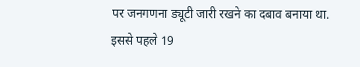पर जनगणना ड्यूटी जारी रखने का दबाव बनाया था.
इससे पहले 19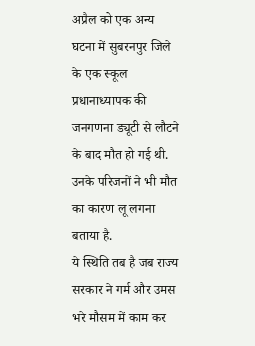अप्रैल को एक अन्य घटना में सुबरनपुर जिले के एक स्कूल प्रधानाध्यापक की जनगणना ड्यूटी से लौटने के बाद मौत हो गई थी. उनके परिजनों ने भी मौत का कारण लू लगना बताया है.
ये स्थिति तब है जब राज्य सरकार ने गर्म और उमस भरे मौसम में काम कर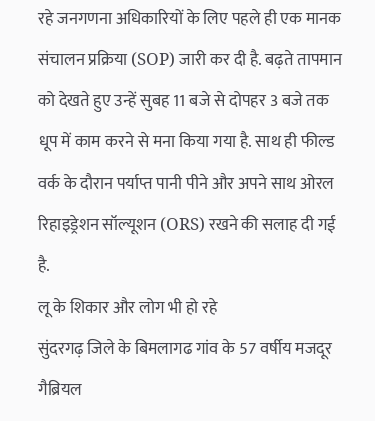रहे जनगणना अधिकारियों के लिए पहले ही एक मानक संचालन प्रक्रिया (SOP) जारी कर दी है. बढ़ते तापमान को देखते हुए उन्हें सुबह 11 बजे से दोपहर 3 बजे तक धूप में काम करने से मना किया गया है. साथ ही फील्ड वर्क के दौरान पर्याप्त पानी पीने और अपने साथ ओरल रिहाइड्रेशन सॉल्यूशन (ORS) रखने की सलाह दी गई है.
लू के शिकार और लोग भी हो रहे
सुंदरगढ़ जिले के बिमलागढ गांव के 57 वर्षीय मजदूर गैब्रियल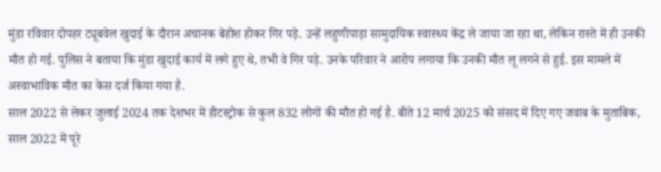मुंडा रविवार दोपहर ट्यूबवेल खुदाई के दौरान अचानक बेहोश होकर गिर पड़े. उन्हें लहुणीपाड़ा सामुदायिक स्वास्थ्य केंद्र ले जाया जा रहा था, लेकिन रास्ते में ही उनकी मौत हो गई. पुलिस ने बताया कि मुंडा खुदाई कार्य में लगे हुए थे, तभी वे गिर पड़े. उनके परिवार ने आरोप लगाया कि उनकी मौत लू लगने से हुई. इस मामले में अस्वाभाविक मौत का केस दर्ज किया गया है.
साल 2022 से लेकर जुलाई 2024 तक देशभर में हीटस्ट्रोक से कुल 832 लोगों की मौत हो गई है. बीते 12 मार्च 2025 को संसद में दिए गए जवाब के मुताबिक, साल 2022 में पूरे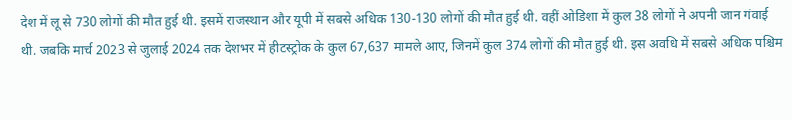देश में लू से 730 लोगों की मौत हुई थी. इसमें राजस्थान और यूपी में सबसे अधिक 130-130 लोगों की मौत हुई थी. वहीं ओडिशा में कुल 38 लोगों ने अपनी जान गंवाई थी. जबकि मार्च 2023 से जुलाई 2024 तक देशभर में हीटस्ट्रोक के कुल 67,637 मामले आए, जिनमें कुल 374 लोगों की मौत हुई थी. इस अवधि में सबसे अधिक पश्चिम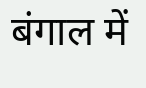बंगाल में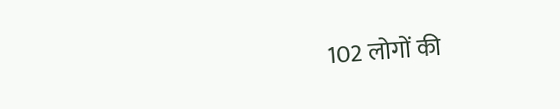102 लोगों की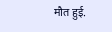मौत हुई.